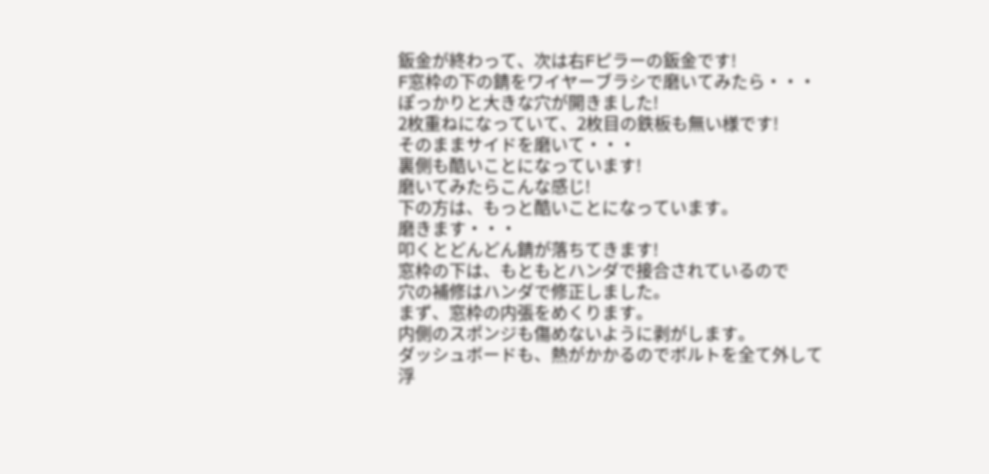鈑金が終わって、次は右Fピラーの鈑金です!
F窓枠の下の錆をワイヤーブラシで磨いてみたら・・・
ぽっかりと大きな穴が開きました!
2枚重ねになっていて、2枚目の鉄板も無い様です!
そのままサイドを磨いて・・・
裏側も酷いことになっています!
磨いてみたらこんな感じ!
下の方は、もっと酷いことになっています。
磨きます・・・
叩くとどんどん錆が落ちてきます!
窓枠の下は、もともとハンダで接合されているので
穴の補修はハンダで修正しました。
まず、窓枠の内張をめくります。
内側のスポンジも傷めないように剥がします。
ダッシュボードも、熱がかかるのでボルトを全て外して
浮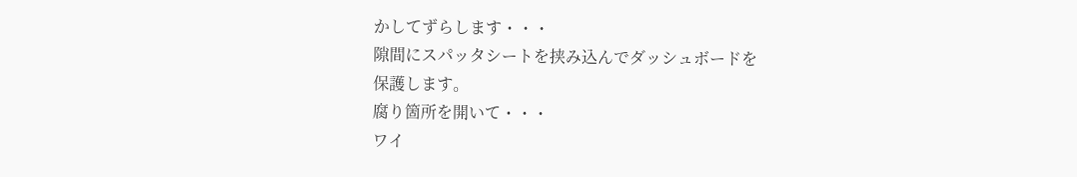かしてずらします・・・
隙間にスパッタシートを挟み込んでダッシュボードを
保護します。
腐り箇所を開いて・・・
ワイ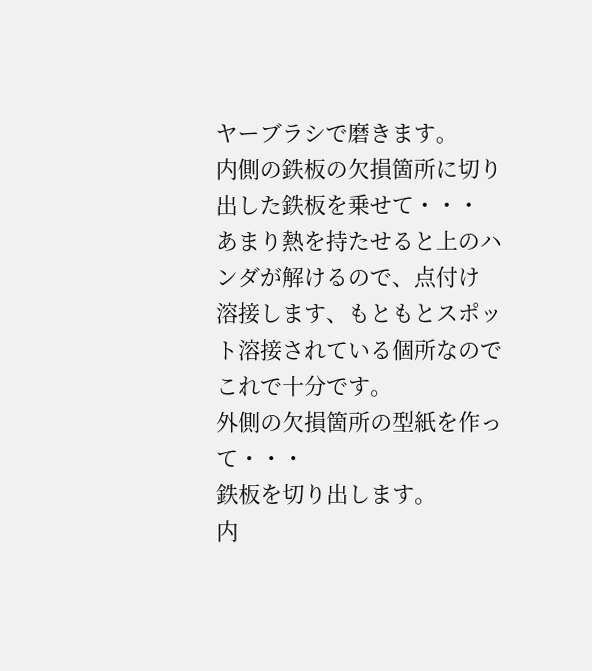ヤーブラシで磨きます。
内側の鉄板の欠損箇所に切り出した鉄板を乗せて・・・
あまり熱を持たせると上のハンダが解けるので、点付け
溶接します、もともとスポット溶接されている個所なので
これで十分です。
外側の欠損箇所の型紙を作って・・・
鉄板を切り出します。
内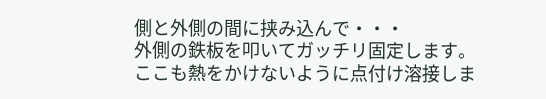側と外側の間に挟み込んで・・・
外側の鉄板を叩いてガッチリ固定します。
ここも熱をかけないように点付け溶接しま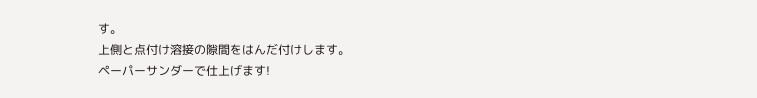す。
上側と点付け溶接の隙間をはんだ付けします。
ペーパーサンダーで仕上げます!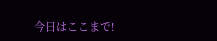今日はここまで!